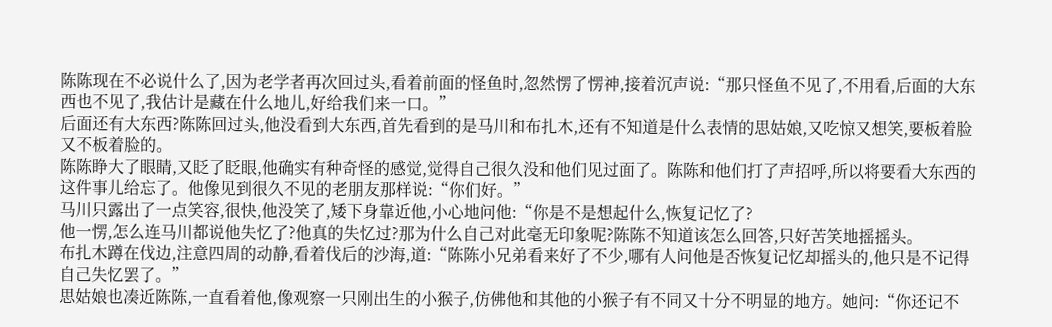陈陈现在不必说什么了,因为老学者再次回过头,看着前面的怪鱼时,忽然愣了愣神,接着沉声说:“那只怪鱼不见了,不用看,后面的大东西也不见了,我估计是藏在什么地儿,好给我们来一口。”
后面还有大东西?陈陈回过头,他没看到大东西,首先看到的是马川和布扎木,还有不知道是什么表情的思姑娘,又吃惊又想笑,要板着脸又不板着脸的。
陈陈睁大了眼睛,又眨了眨眼,他确实有种奇怪的感觉,觉得自己很久没和他们见过面了。陈陈和他们打了声招呼,所以将要看大东西的这件事儿给忘了。他像见到很久不见的老朋友那样说:“你们好。”
马川只露出了一点笑容,很快,他没笑了,矮下身靠近他,小心地问他:“你是不是想起什么,恢复记忆了?
他一愣,怎么连马川都说他失忆了?他真的失忆过?那为什么自己对此毫无印象呢?陈陈不知道该怎么回答,只好苦笑地摇摇头。
布扎木蹲在伐边,注意四周的动静,看着伐后的沙海,道:“陈陈小兄弟看来好了不少,哪有人问他是否恢复记忆却摇头的,他只是不记得自己失忆罢了。”
思姑娘也凑近陈陈,一直看着他,像观察一只刚出生的小猴子,仿佛他和其他的小猴子有不同又十分不明显的地方。她问:“你还记不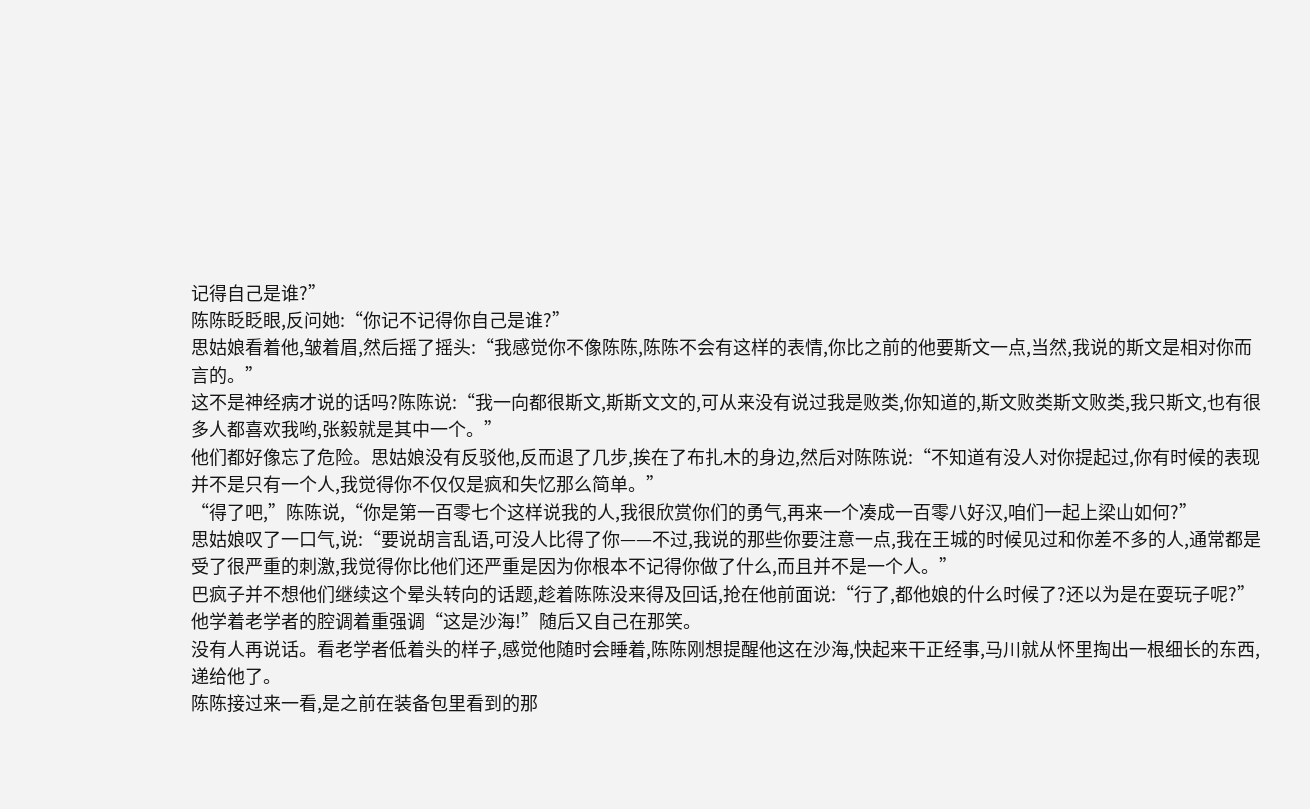记得自己是谁?”
陈陈眨眨眼,反问她:“你记不记得你自己是谁?”
思姑娘看着他,皱着眉,然后摇了摇头:“我感觉你不像陈陈,陈陈不会有这样的表情,你比之前的他要斯文一点,当然,我说的斯文是相对你而言的。”
这不是神经病才说的话吗?陈陈说:“我一向都很斯文,斯斯文文的,可从来没有说过我是败类,你知道的,斯文败类斯文败类,我只斯文,也有很多人都喜欢我哟,张毅就是其中一个。”
他们都好像忘了危险。思姑娘没有反驳他,反而退了几步,挨在了布扎木的身边,然后对陈陈说:“不知道有没人对你提起过,你有时候的表现并不是只有一个人,我觉得你不仅仅是疯和失忆那么简单。”
“得了吧,”陈陈说,“你是第一百零七个这样说我的人,我很欣赏你们的勇气,再来一个凑成一百零八好汉,咱们一起上梁山如何?”
思姑娘叹了一口气,说:“要说胡言乱语,可没人比得了你——不过,我说的那些你要注意一点,我在王城的时候见过和你差不多的人,通常都是受了很严重的刺激,我觉得你比他们还严重是因为你根本不记得你做了什么,而且并不是一个人。”
巴疯子并不想他们继续这个晕头转向的话题,趁着陈陈没来得及回话,抢在他前面说:“行了,都他娘的什么时候了?还以为是在耍玩子呢?”他学着老学者的腔调着重强调“这是沙海!”随后又自己在那笑。
没有人再说话。看老学者低着头的样子,感觉他随时会睡着,陈陈刚想提醒他这在沙海,快起来干正经事,马川就从怀里掏出一根细长的东西,递给他了。
陈陈接过来一看,是之前在装备包里看到的那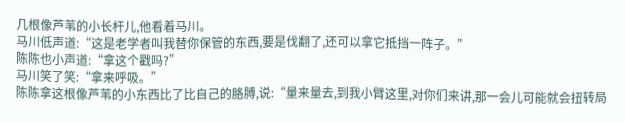几根像芦苇的小长杆儿,他看着马川。
马川低声道:“这是老学者叫我替你保管的东西,要是伐翻了,还可以拿它抵挡一阵子。”
陈陈也小声道:“拿这个戳吗?”
马川笑了笑:“拿来呼吸。”
陈陈拿这根像芦苇的小东西比了比自己的胳膊,说:“量来量去,到我小臂这里,对你们来讲,那一会儿可能就会扭转局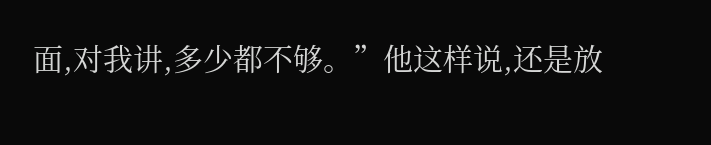面,对我讲,多少都不够。”他这样说,还是放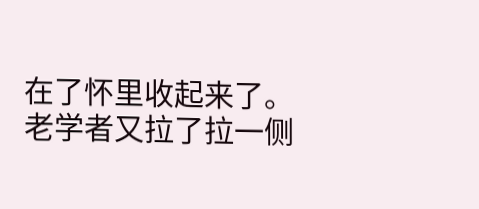在了怀里收起来了。
老学者又拉了拉一侧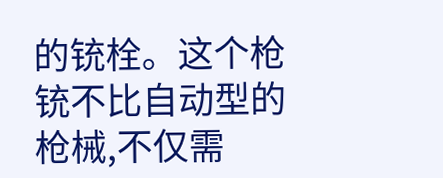的铳栓。这个枪铳不比自动型的枪械,不仅需